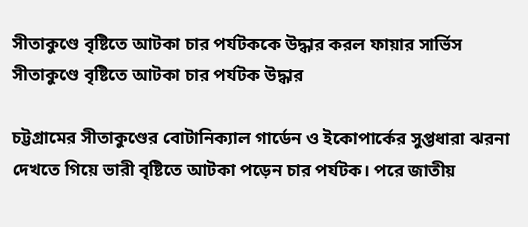সীতাকুণ্ডে বৃষ্টিতে আটকা চার পর্যটককে উদ্ধার করল ফায়ার সার্ভিস
সীতাকুণ্ডে বৃষ্টিতে আটকা চার পর্যটক উদ্ধার

চট্টগ্রামের সীতাকুণ্ডের বোটানিক্যাল গার্ডেন ও ইকোপার্কের সুপ্তধারা ঝরনা দেখতে গিয়ে ভারী বৃষ্টিতে আটকা পড়েন চার পর্যটক। পরে জাতীয়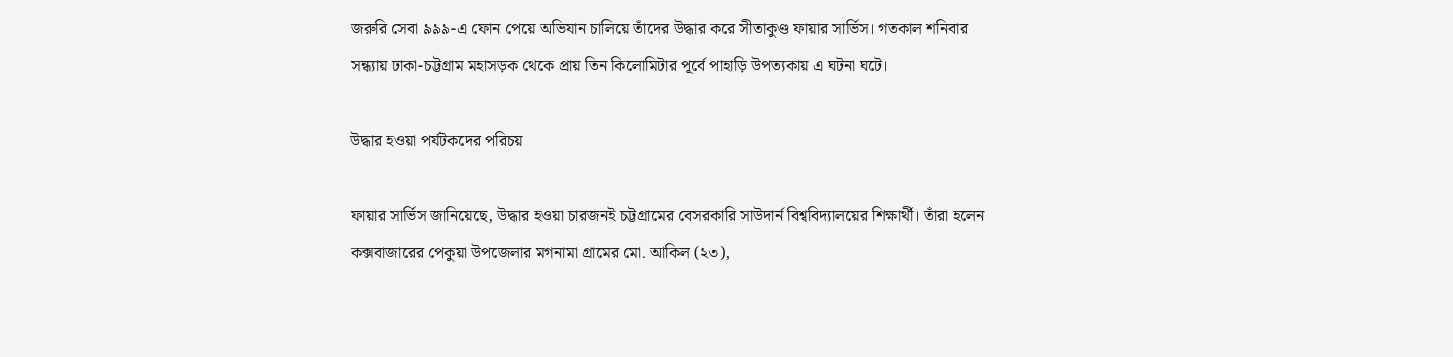জরুরি সেবা ৯৯৯-এ ফোন পেয়ে অভিযান চালিয়ে তাঁদের উদ্ধার করে সীতাকুণ্ড ফায়ার সার্ভিস। গতকাল শনিবার সন্ধ্যায় ঢাকা-চট্টগ্রাম মহাসড়ক থেকে প্রায় তিন কিলোমিটার পূর্বে পাহাড়ি উপত্যকায় এ ঘটনা ঘটে।

উদ্ধার হওয়া পর্যটকদের পরিচয়

ফায়ার সার্ভিস জানিয়েছে, উদ্ধার হওয়া চারজনই চট্টগ্রামের বেসরকারি সাউদার্ন বিশ্ববিদ্যালয়ের শিক্ষার্থী। তাঁরা হলেন কক্সবাজারের পেকুয়া উপজেলার মগনামা গ্রামের মো. আকিল (২৩),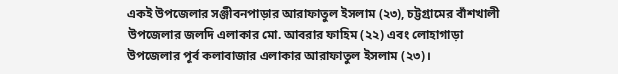একই উপজেলার সঞ্জীবনপাড়ার আরাফাতুল ইসলাম (২৩), চট্টগ্রামের বাঁশখালী উপজেলার জলদি এলাকার মো. আবরার ফাহিম (২২) এবং লোহাগাড়া উপজেলার পূর্ব কলাবাজার এলাকার আরাফাতুল ইসলাম (২৩)।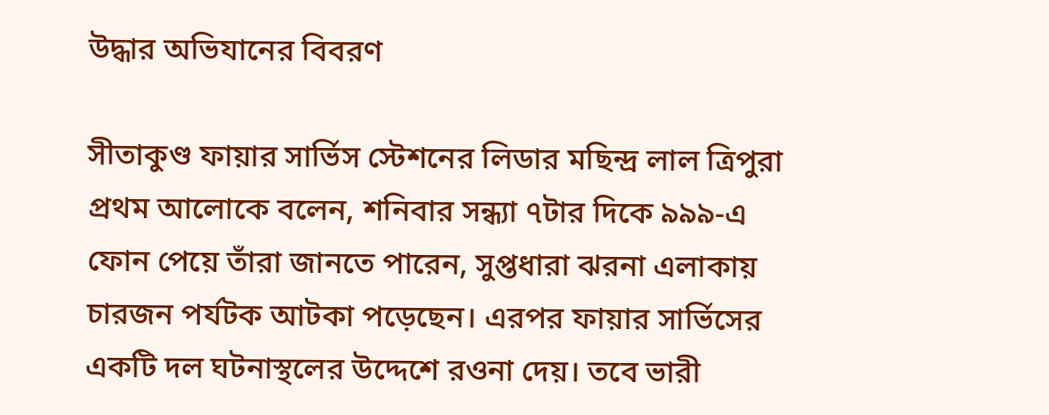উদ্ধার অভিযানের বিবরণ

সীতাকুণ্ড ফায়ার সার্ভিস স্টেশনের লিডার মছিন্দ্র লাল ত্রিপুরা প্রথম আলোকে বলেন, শনিবার সন্ধ্যা ৭টার দিকে ৯৯৯-এ ফোন পেয়ে তাঁরা জানতে পারেন, সুপ্তধারা ঝরনা এলাকায় চারজন পর্যটক আটকা পড়েছেন। এরপর ফায়ার সার্ভিসের একটি দল ঘটনাস্থলের উদ্দেশে রওনা দেয়। তবে ভারী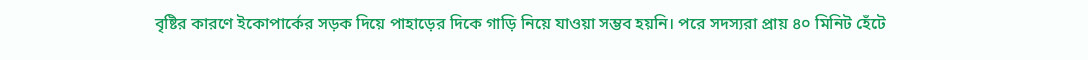বৃষ্টির কারণে ইকোপার্কের সড়ক দিয়ে পাহাড়ের দিকে গাড়ি নিয়ে যাওয়া সম্ভব হয়নি। পরে সদস্যরা প্রায় ৪০ মিনিট হেঁটে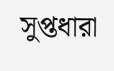সুপ্তধারা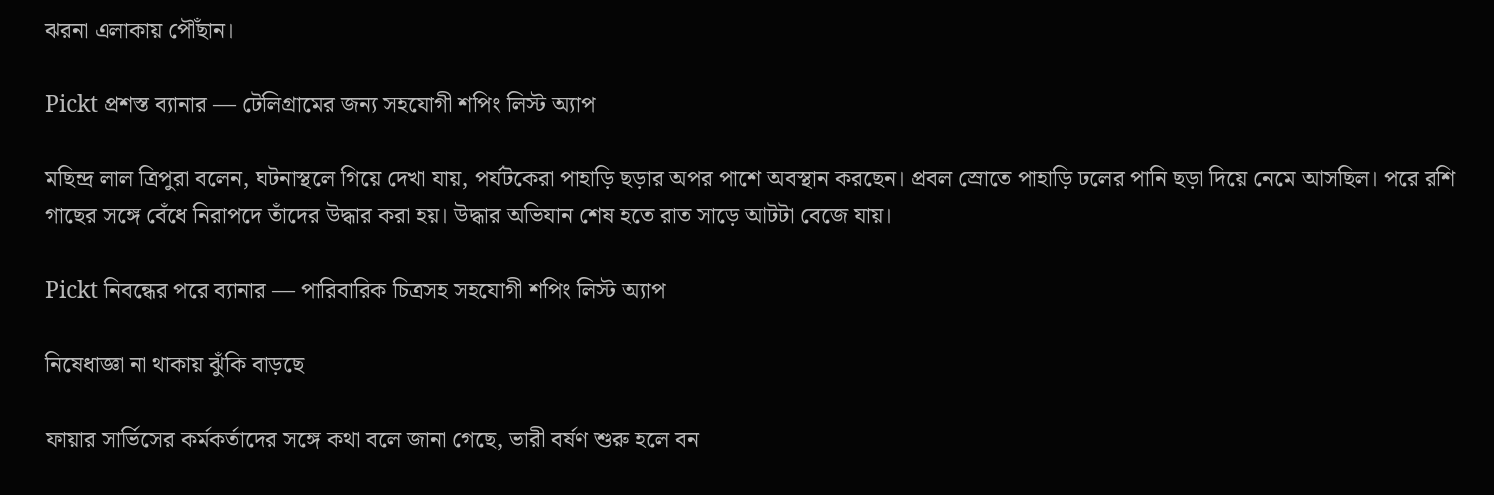ঝরনা এলাকায় পৌঁছান।

Pickt প্রশস্ত ব্যানার — টেলিগ্রামের জন্য সহযোগী শপিং লিস্ট অ্যাপ

মছিন্দ্র লাল ত্রিপুরা বলেন, ঘটনাস্থলে গিয়ে দেখা যায়, পর্যটকেরা পাহাড়ি ছড়ার অপর পাশে অবস্থান করছেন। প্রবল স্রোতে পাহাড়ি ঢলের পানি ছড়া দিয়ে নেমে আসছিল। পরে রশি গাছের সঙ্গে বেঁধে নিরাপদে তাঁদের উদ্ধার করা হয়। উদ্ধার অভিযান শেষ হতে রাত সাড়ে আটটা বেজে যায়।

Pickt নিবন্ধের পরে ব্যানার — পারিবারিক চিত্রসহ সহযোগী শপিং লিস্ট অ্যাপ

নিষেধাজ্ঞা না থাকায় ঝুঁকি বাড়ছে

ফায়ার সার্ভিসের কর্মকর্তাদের সঙ্গে কথা বলে জানা গেছে, ভারী বর্ষণ শুরু হলে বন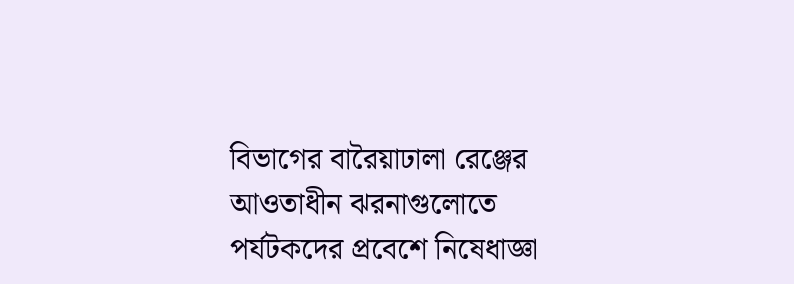বিভাগের বারৈয়াঢালা রেঞ্জের আওতাধীন ঝরনাগুলোতে পর্যটকদের প্রবেশে নিষেধাজ্ঞা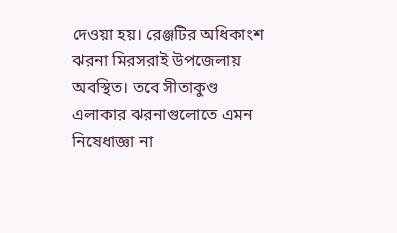দেওয়া হয়। রেঞ্জটির অধিকাংশ ঝরনা মিরসরাই উপজেলায় অবস্থিত। তবে সীতাকুণ্ড এলাকার ঝরনাগুলোতে এমন নিষেধাজ্ঞা না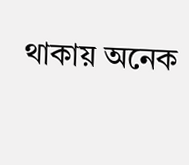থাকায় অনেক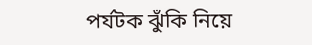পর্যটক ঝুঁকি নিয়ে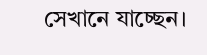সেখানে যাচ্ছেন।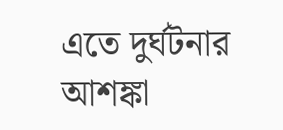এতে দুর্ঘটনার আশঙ্কা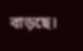বাড়ছে।